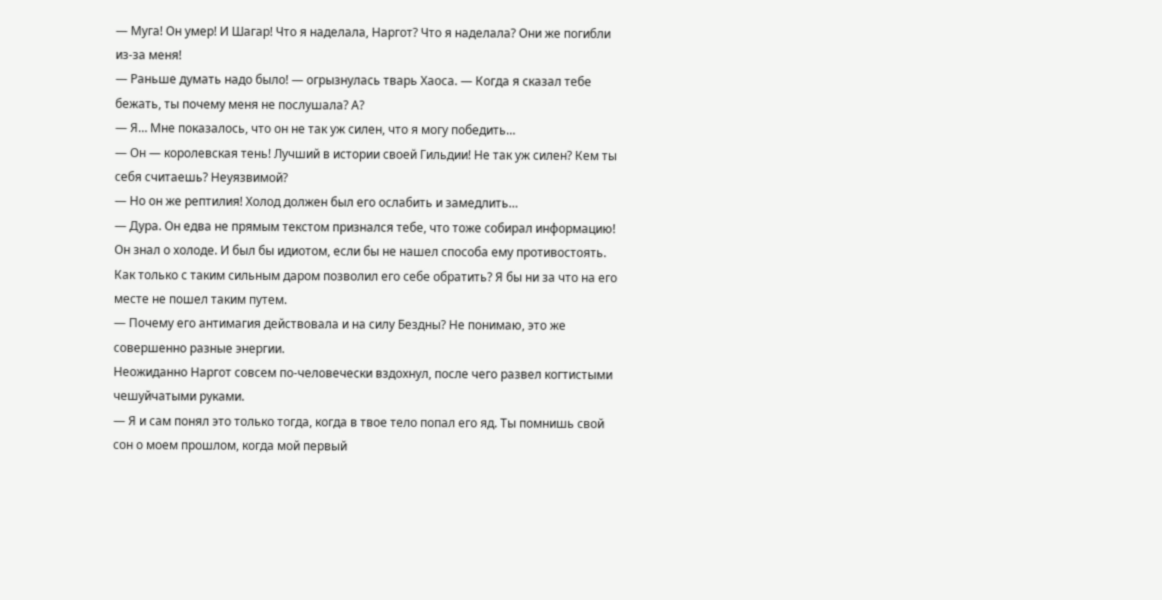— Муга! Он умер! И Шагар! Что я наделала, Наргот? Что я наделала? Они же погибли из-за меня!
— Раньше думать надо было! — огрызнулась тварь Хаоса. — Когда я сказал тебе бежать, ты почему меня не послушала? А?
— Я… Мне показалось, что он не так уж силен, что я могу победить…
— Он — королевская тень! Лучший в истории своей Гильдии! Не так уж силен? Кем ты себя считаешь? Неуязвимой?
— Но он же рептилия! Холод должен был его ослабить и замедлить…
— Дура. Он едва не прямым текстом признался тебе, что тоже собирал информацию! Он знал о холоде. И был бы идиотом, если бы не нашел способа ему противостоять. Как только с таким сильным даром позволил его себе обратить? Я бы ни за что на его месте не пошел таким путем.
— Почему его антимагия действовала и на силу Бездны? Не понимаю, это же совершенно разные энергии.
Неожиданно Наргот совсем по-человечески вздохнул, после чего развел когтистыми чешуйчатыми руками.
— Я и сам понял это только тогда, когда в твое тело попал его яд. Ты помнишь свой сон о моем прошлом, когда мой первый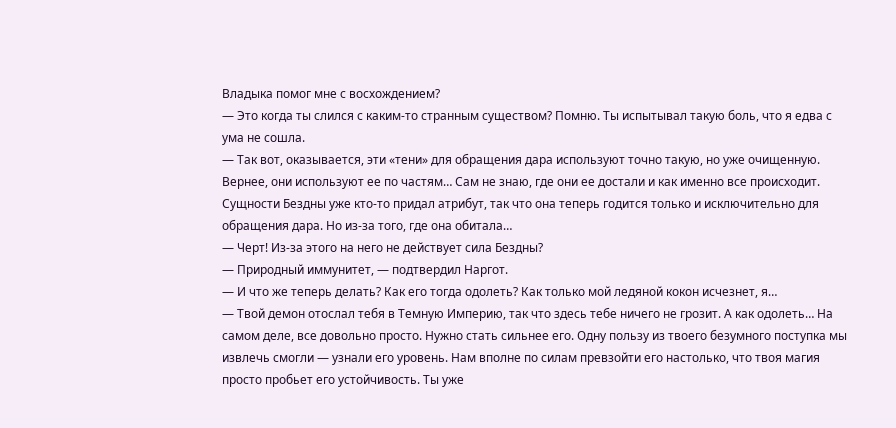Владыка помог мне с восхождением?
— Это когда ты слился с каким-то странным существом? Помню. Ты испытывал такую боль, что я едва с ума не сошла.
— Так вот, оказывается, эти «тени» для обращения дара используют точно такую, но уже очищенную. Вернее, они используют ее по частям… Сам не знаю, где они ее достали и как именно все происходит. Сущности Бездны уже кто-то придал атрибут, так что она теперь годится только и исключительно для обращения дара. Но из-за того, где она обитала…
— Черт! Из-за этого на него не действует сила Бездны?
— Природный иммунитет, — подтвердил Наргот.
— И что же теперь делать? Как его тогда одолеть? Как только мой ледяной кокон исчезнет, я…
— Твой демон отослал тебя в Темную Империю, так что здесь тебе ничего не грозит. А как одолеть… На самом деле, все довольно просто. Нужно стать сильнее его. Одну пользу из твоего безумного поступка мы извлечь смогли — узнали его уровень. Нам вполне по силам превзойти его настолько, что твоя магия просто пробьет его устойчивость. Ты уже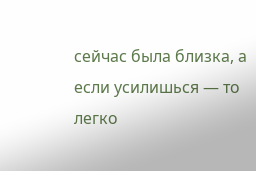сейчас была близка, а если усилишься — то легко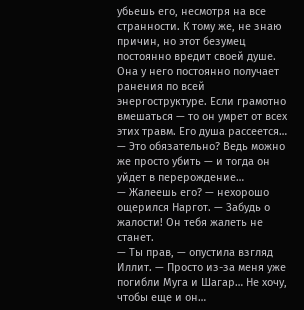убьешь его, несмотря на все странности. К тому же, не знаю причин, но этот безумец постоянно вредит своей душе. Она у него постоянно получает ранения по всей энергоструктуре. Если грамотно вмешаться — то он умрет от всех этих травм. Его душа рассеется…
— Это обязательно? Ведь можно же просто убить — и тогда он уйдет в перерождение…
— Жалеешь его? — нехорошо ощерился Наргот. — Забудь о жалости! Он тебя жалеть не станет.
— Ты прав, — опустила взгляд Иллит. — Просто из-за меня уже погибли Муга и Шагар… Не хочу, чтобы еще и он…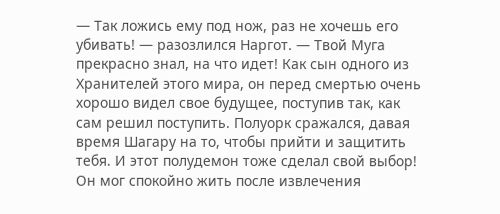— Так ложись ему под нож, раз не хочешь его убивать! — разозлился Наргот. — Твой Муга прекрасно знал, на что идет! Как сын одного из Хранителей этого мира, он перед смертью очень хорошо видел свое будущее, поступив так, как сам решил поступить. Полуорк сражался, давая время Шагару на то, чтобы прийти и защитить тебя. И этот полудемон тоже сделал свой выбор! Он мог спокойно жить после извлечения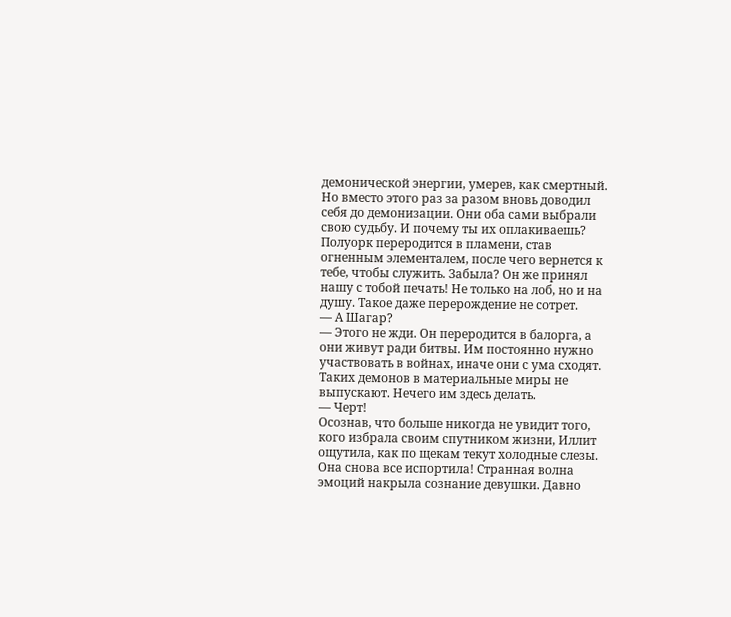демонической энергии, умерев, как смертный. Но вместо этого раз за разом вновь доводил себя до демонизации. Они оба сами выбрали свою судьбу. И почему ты их оплакиваешь? Полуорк переродится в пламени, став огненным элементалем, после чего вернется к тебе, чтобы служить. Забыла? Он же принял нашу с тобой печать! Не только на лоб, но и на душу. Такое даже перерождение не сотрет.
— А Шагар?
— Этого не жди. Он переродится в балорга, а они живут ради битвы. Им постоянно нужно участвовать в войнах, иначе они с ума сходят. Таких демонов в материальные миры не выпускают. Нечего им здесь делать.
— Черт!
Осознав, что больше никогда не увидит того, кого избрала своим спутником жизни, Иллит ощутила, как по щекам текут холодные слезы. Она снова все испортила! Странная волна эмоций накрыла сознание девушки. Давно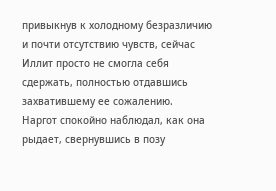привыкнув к холодному безразличию и почти отсутствию чувств, сейчас Иллит просто не смогла себя сдержать, полностью отдавшись захватившему ее сожалению.
Наргот спокойно наблюдал, как она рыдает, свернувшись в позу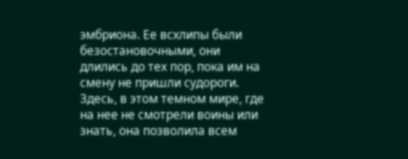эмбриона. Ее всхлипы были безостановочными, они длились до тех пор, пока им на смену не пришли судороги. Здесь, в этом темном мире, где на нее не смотрели воины или знать, она позволила всем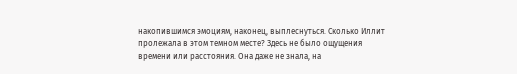накопившимся эмоциям, наконец, выплеснуться. Сколько Иллит пролежала в этом темном месте? Здесь не было ощущения времени или расстояния. Она даже не знала, на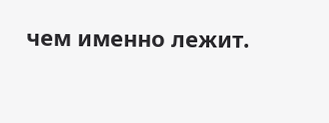чем именно лежит.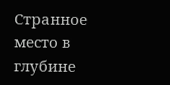Странное место в глубине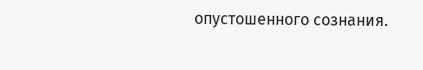опустошенного сознания.